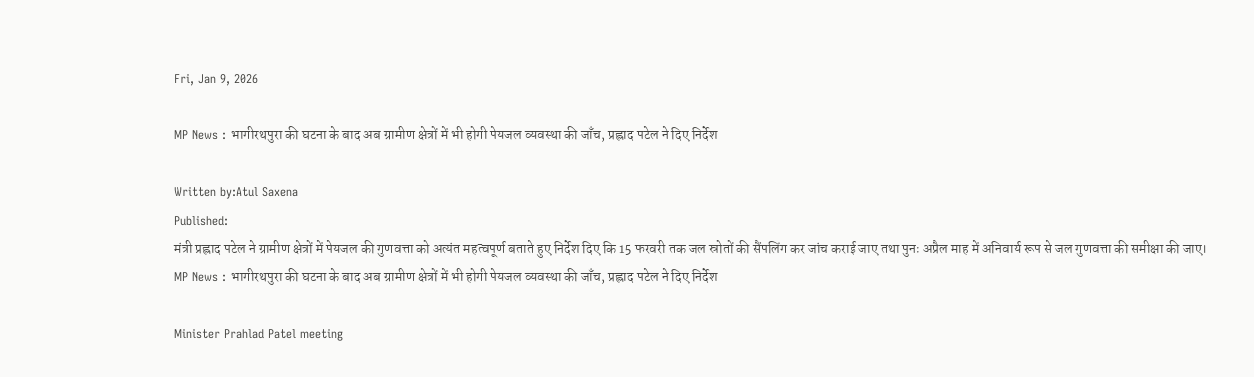Fri, Jan 9, 2026

MP News : भागीरथपुरा की घटना के बाद अब ग्रामीण क्षेत्रों में भी होगी पेयजल व्यवस्था की जाँच, प्रह्लाद पटेल ने दिए निर्देश

Written by:Atul Saxena
Published:
मंत्री प्रह्लाद पटेल ने ग्रामीण क्षेत्रों में पेयजल की गुणवत्ता को अत्यंत महत्वपूर्ण बताते हुए निर्देश दिए कि 15 फरवरी तक जल स्रोतों की सैंपलिंग कर जांच कराई जाए तथा पुनः अप्रैल माह में अनिवार्य रूप से जल गुणवत्ता की समीक्षा की जाए।
MP News : भागीरथपुरा की घटना के बाद अब ग्रामीण क्षेत्रों में भी होगी पेयजल व्यवस्था की जाँच, प्रह्लाद पटेल ने दिए निर्देश

Minister Prahlad Patel meeting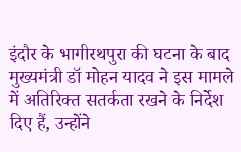इंदौर के भागीरथपुरा की घटना के बाद मुख्यमंत्री डॉ मोहन यादव ने इस मामले में अतिरिक्त सतर्कता रखने के निर्देश दिए हैं, उन्होंने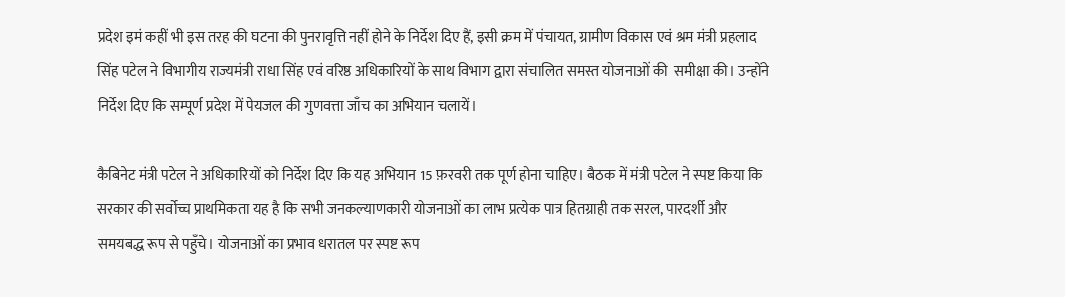प्रदेश इमं कहीं भी इस तरह की घटना की पुनरावृत्ति नहीं होने के निर्देश दिए हैं, इसी क्रम में पंचायत, ग्रामीण विकास एवं श्रम मंत्री प्रहलाद सिंह पटेल ने विभागीय राज्यमंत्री राधा सिंह एवं वरिष्ठ अधिकारियों के साथ विभाग द्वारा संचालित समस्त योजनाओं की  समीक्षा की। उन्होंने निर्देश दिए कि सम्पूर्ण प्रदेश में पेयजल की गुणवत्ता जाँच का अभियान चलायें।

कैबिनेट मंत्री पटेल ने अधिकारियों को निर्देश दिए कि यह अभियान 15 फ़रवरी तक पूर्ण होना चाहिए। बैठक में मंत्री पटेल ने स्पष्ट किया कि सरकार की सर्वोच्च प्राथमिकता यह है कि सभी जनकल्याणकारी योजनाओं का लाभ प्रत्येक पात्र हितग्राही तक सरल, पारदर्शी और समयबद्ध रूप से पहुँचे। योजनाओं का प्रभाव धरातल पर स्पष्ट रूप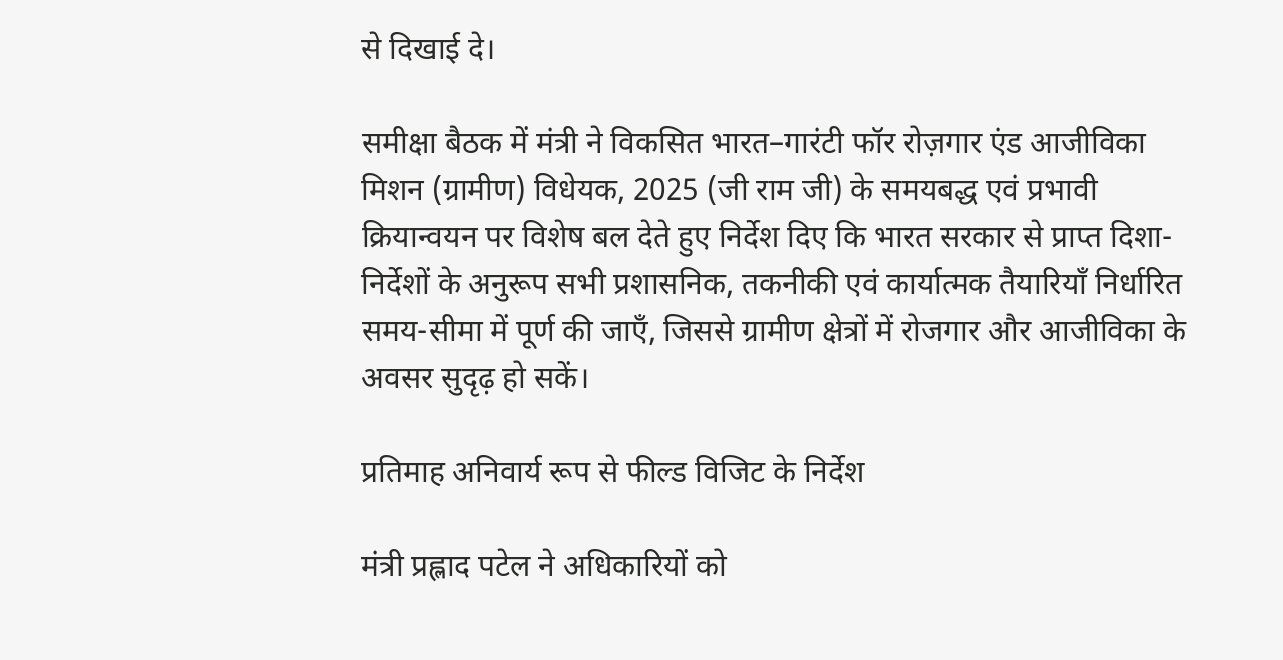से दिखाई दे।

समीक्षा बैठक में मंत्री ने विकसित भारत–गारंटी फॉर रोज़गार एंड आजीविका मिशन (ग्रामीण) विधेयक, 2025 (जी राम जी) के समयबद्ध एवं प्रभावी क्रियान्वयन पर विशेष बल देते हुए निर्देश दिए कि भारत सरकार से प्राप्त दिशा-निर्देशों के अनुरूप सभी प्रशासनिक, तकनीकी एवं कार्यात्मक तैयारियाँ निर्धारित समय-सीमा में पूर्ण की जाएँ, जिससे ग्रामीण क्षेत्रों में रोजगार और आजीविका के अवसर सुदृढ़ हो सकें।

प्रतिमाह अनिवार्य रूप से फील्ड विजिट के निर्देश

मंत्री प्रह्लाद पटेल ने अधिकारियों को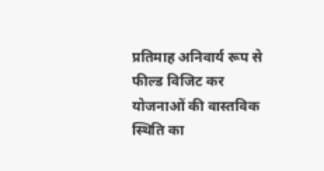प्रतिमाह अनिवार्य रूप से फील्ड विजिट कर योजनाओं की वास्तविक स्थिति का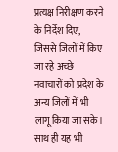प्रत्यक्ष निरीक्षण करने के निर्देश दिए, जिससे जिलों में किए जा रहे अच्छे नवाचारों को प्रदेश के अन्य जिलों में भी लागू किया जा सके। साथ ही यह भी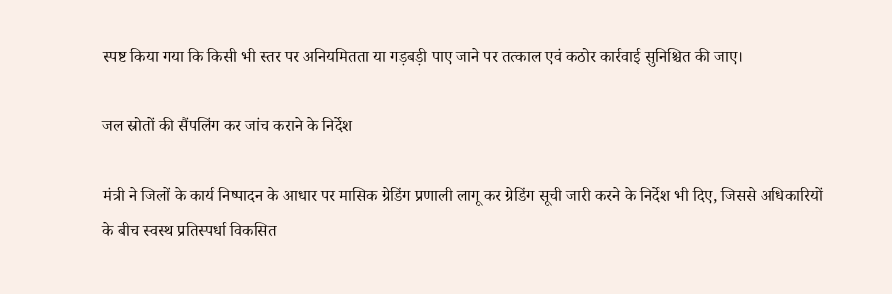स्पष्ट किया गया कि किसी भी स्तर पर अनियमितता या गड़बड़ी पाए जाने पर तत्काल एवं कठोर कार्रवाई सुनिश्चित की जाए।

जल स्रोतों की सैंपलिंग कर जांच कराने के निर्देश

मंत्री ने जिलों के कार्य निष्पादन के आधार पर मासिक ग्रेडिंग प्रणाली लागू कर ग्रेडिंग सूची जारी करने के निर्देश भी दिए, जिससे अधिकारियों के बीच स्वस्थ प्रतिस्पर्धा विकसित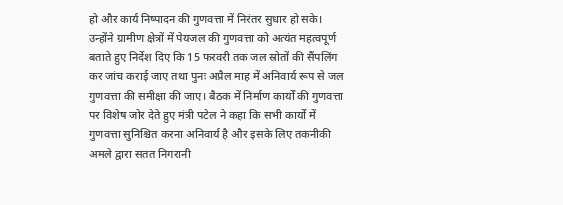हो और कार्य निष्पादन की गुणवत्ता में निरंतर सुधार हो सके। उन्होंने ग्रामीण क्षेत्रों में पेयजल की गुणवत्ता को अत्यंत महत्वपूर्ण बताते हुए निर्देश दिए कि 15 फरवरी तक जल स्रोतों की सैंपलिंग कर जांच कराई जाए तथा पुनः अप्रैल माह में अनिवार्य रूप से जल गुणवत्ता की समीक्षा की जाए। बैठक में निर्माण कार्यों की गुणवत्ता पर विशेष जोर देते हुए मंत्री पटेल ने कहा कि सभी कार्यों में गुणवत्ता सुनिश्चित करना अनिवार्य है और इसके लिए तकनीकी अमले द्वारा सतत निगरानी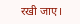रखी जाए।